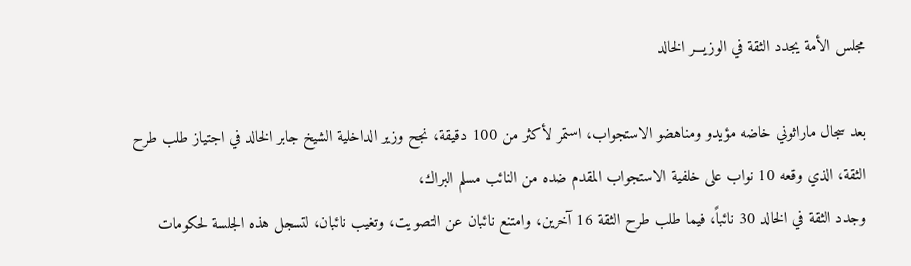مجلس الأمة يجدد الثقة في الوزيـــر الخالد

بعد سجال ماراثوني خاضه مؤيدو ومناهضو الاستجواب، استمر لأكثر من 100 دقيقة، نجح وزير الداخلية الشيخ جابر الخالد في اجتياز طلب طرح الثقة، الذي وقعه 10 نواب على خلفية الاستجواب المقدم ضده من النائب مسلم البراك،
وجدد الثقة في الخالد 30 نائباً، فيما طلب طرح الثقة 16 آخرين، وامتنع نائبان عن التصويت، وتغيب نائبان، لتسجل هذه الجلسة لحكومات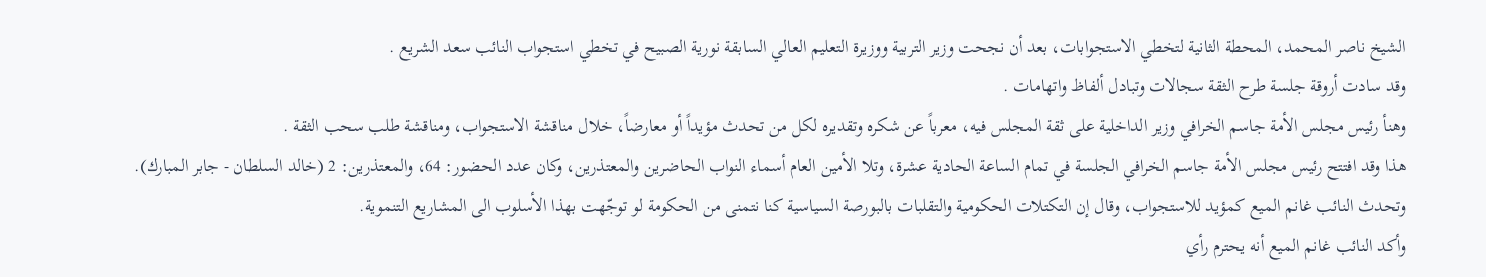الشيخ ناصر المحمد، المحطة الثانية لتخطي الاستجوابات، بعد أن نجحت وزير التربية ووزيرة التعليم العالي السابقة نورية الصبيح في تخطي استجواب النائب سعد الشريع .
وقد سادت أروقة جلسة طرح الثقة سجالات وتبادل ألفاظ واتهامات .
وهنأ رئيس مجلس الأمة جاسم الخرافي وزير الداخلية على ثقة المجلس فيه، معرباً عن شكره وتقديره لكل من تحدث مؤيداً أو معارضاً، خلال مناقشة الاستجواب، ومناقشة طلب سحب الثقة .
هذا وقد افتتح رئيس مجلس الأمة جاسم الخرافي الجلسة في تمام الساعة الحادية عشرة، وتلا الأمين العام أسماء النواب الحاضرين والمعتذرين، وكان عدد الحضور: 64، والمعتذرين: 2 (خالد السلطان - جابر المبارك).
وتحدث النائب غانم الميع كمؤيد للاستجواب، وقال إن التكتلات الحكومية والتقلبات بالبورصة السياسية كنا نتمنى من الحكومة لو توجّهت بهذا الأسلوب الى المشاريع التنموية.
وأكد النائب غانم الميع أنه يحترم رأي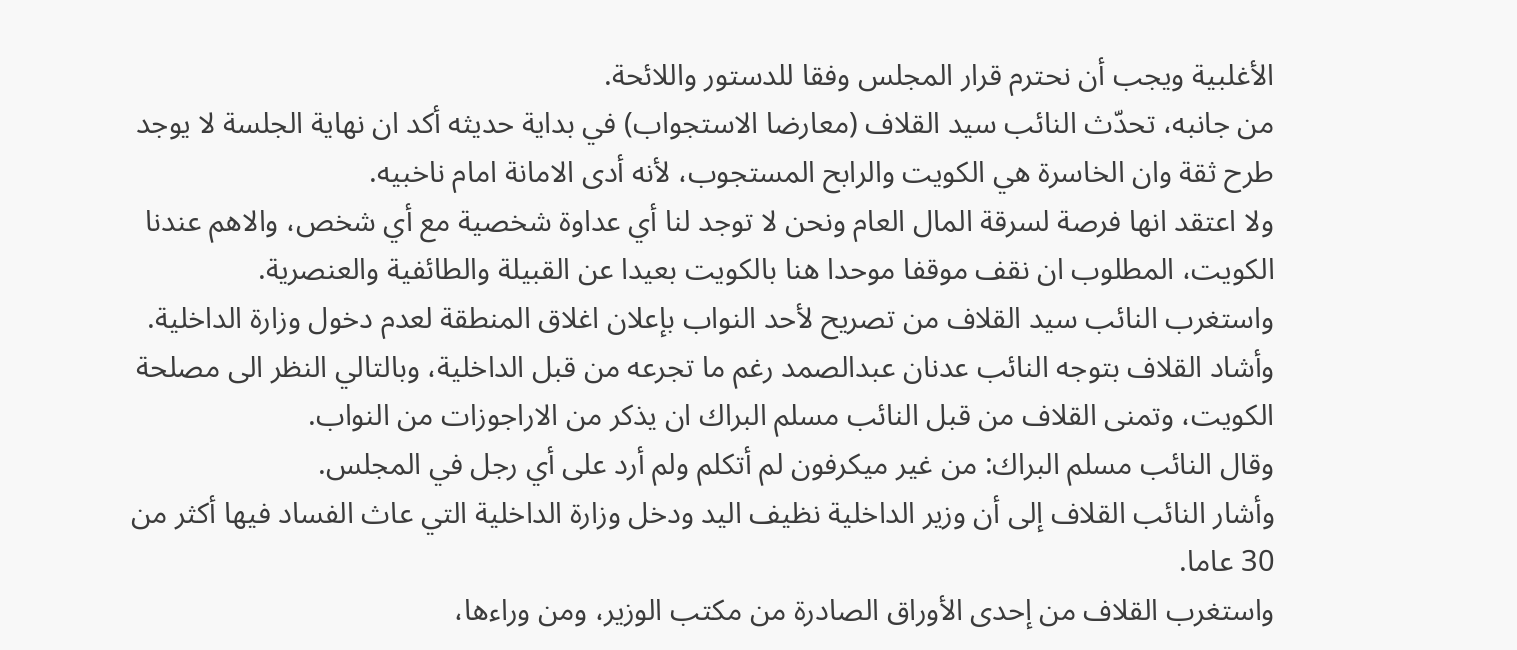الأغلبية ويجب أن نحترم قرار المجلس وفقا للدستور واللائحة.
من جانبه، تحدّث النائب سيد القلاف (معارضا الاستجواب) في بداية حديثه أكد ان نهاية الجلسة لا يوجد طرح ثقة وان الخاسرة هي الكويت والرابح المستجوب، لأنه أدى الامانة امام ناخبيه.
ولا اعتقد انها فرصة لسرقة المال العام ونحن لا توجد لنا أي عداوة شخصية مع أي شخص، والاهم عندنا الكويت، المطلوب ان نقف موقفا موحدا هنا بالكويت بعيدا عن القبيلة والطائفية والعنصرية.
واستغرب النائب سيد القلاف من تصريح لأحد النواب بإعلان اغلاق المنطقة لعدم دخول وزارة الداخلية.
وأشاد القلاف بتوجه النائب عدنان عبدالصمد رغم ما تجرعه من قبل الداخلية، وبالتالي النظر الى مصلحة الكويت، وتمنى القلاف من قبل النائب مسلم البراك ان يذكر من الاراجوزات من النواب.
وقال النائب مسلم البراك: من غير ميكرفون لم أتكلم ولم أرد على أي رجل في المجلس.
وأشار النائب القلاف إلى أن وزير الداخلية نظيف اليد ودخل وزارة الداخلية التي عاث الفساد فيها أكثر من 30 عاما.
واستغرب القلاف من إحدى الأوراق الصادرة من مكتب الوزير، ومن وراءها،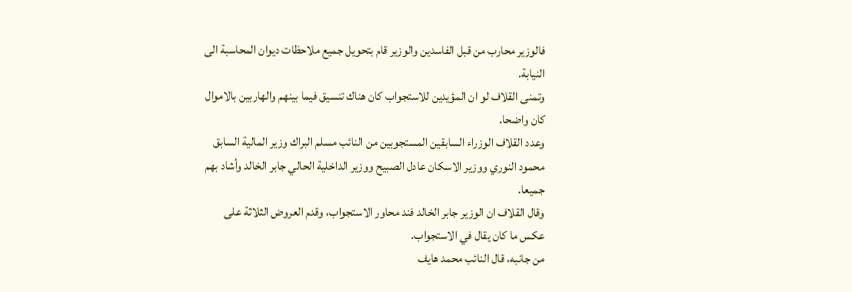فالوزير محارب من قبل الفاسدين والوزير قام بتحويل جميع ملاحظات ديوان المحاسبة الى النيابة.
وتمنى القلاف لو ان المؤيدين للاستجواب كان هناك تنسيق فيما بينهم والهاربين بالاموال كان واضحا.
وعدد القلاف الوزراء السابقين المستجوبين من النائب مسلم البراك وزير المالية السابق محمود النوري ووزير الاسكان عادل الصبيح ووزير الداخلية الحالي جابر الخالد وأشاد بهم جميعا.
وقال القلاف ان الوزير جابر الخالد فند محاور الاستجواب، وقدم العروض الثلاثة على عكس ما كان يقال في الاستجواب.
من جانبه، قال النائب محمد هايف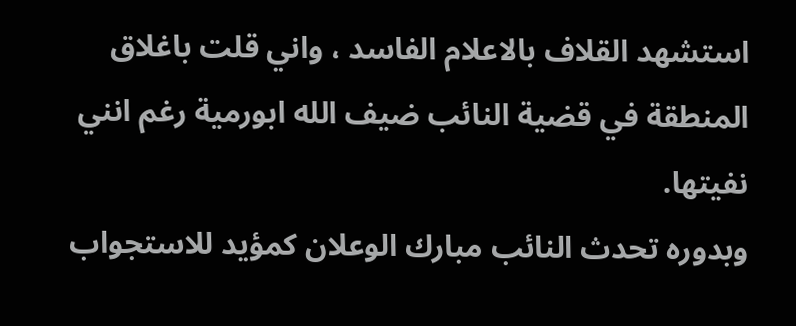استشهد القلاف بالاعلام الفاسد ، واني قلت باغلاق المنطقة في قضية النائب ضيف الله ابورمية رغم انني نفيتها.
وبدوره تحدث النائب مبارك الوعلان كمؤيد للاستجواب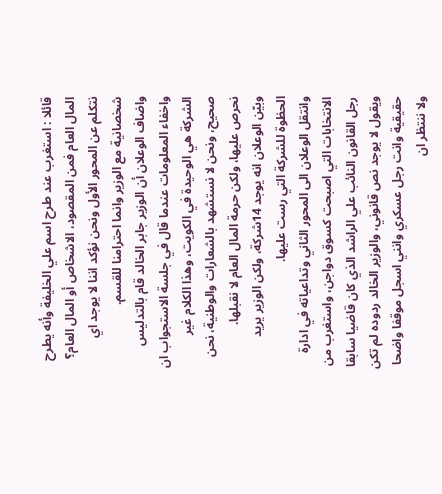قائلا : استغرب عند طرح اسم علي الخليفة وأنه يطرح المال العام فمن المقصود، الاشخاص أو المال العام؟
نتكلم عن المحور الأول ونحن نؤكد اننا لا يوجد اي شخصانية مع الوزير وانما احترامنا للقسم.
واضاف الوعلان أن الوزير جابر الخالد قام بالتدليس واخفاء المعلومات عندما قال في جلسة الاستجواب ان الشركة هي الوحيدة في الكويت، وهذا الكلام غير صحيح، ونحن لا نستشهد بالشعارات والوطنية، نحن نحرص عليها، ولكن حرمة المال العام لا نقبلها.
وبيّن الوعلان انه يوجد 14شركة، ولكن الوزير يريد الحظوة للشركة التي رست عليها.
وانتقل الوعلان الى المحور الثاني وتداعياته في ادارة الانتخابات التي اصبحت كسوق دواجن، واستغرب من رجل القانون النائب علي الراشد الذي كان قاضيا سابقا ويقول لا يوجد نص قانوني، والوزير الخالد ردوده لم تكن حقيقية وانت رجل عسكري وانني اسجل موقفا واضحا ولا ننتظر ان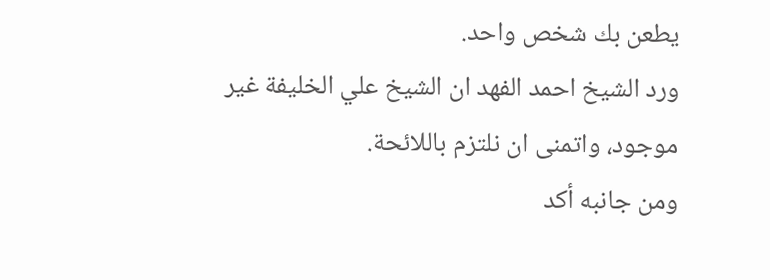يطعن بك شخص واحد.
ورد الشيخ احمد الفهد ان الشيخ علي الخليفة غير موجود، واتمنى ان نلتزم باللائحة.
ومن جانبه أكد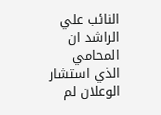النائب علي الراشد ان المحامي الذي استشار الوعلان لم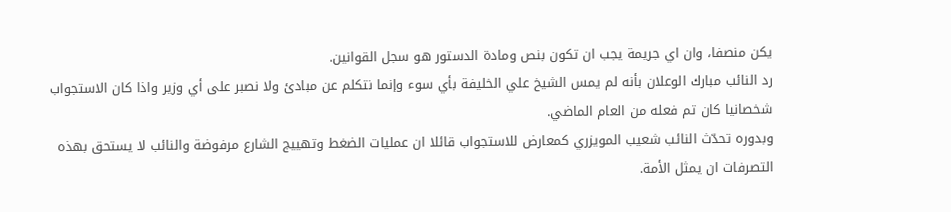يكن منصفا، وان اي جريمة يجب ان تكون بنص ومادة الدستور هو سجل القوانين.
رد النائب مبارك الوعلان بأنه لم يمس الشيخ علي الخليفة بأي سوء وإنما نتكلم عن مبادئ ولا نصبر على أي وزير واذا كان الاستجواب شخصانيا كان تم فعله من العام الماضي.
وبدوره تحدّث النائب شعيب المويزري كمعارض للاستجواب قائلا ان عمليات الضغط وتهييج الشارع مرفوضة والنائب لا يستحق بهذه التصرفات ان يمثل الأمة.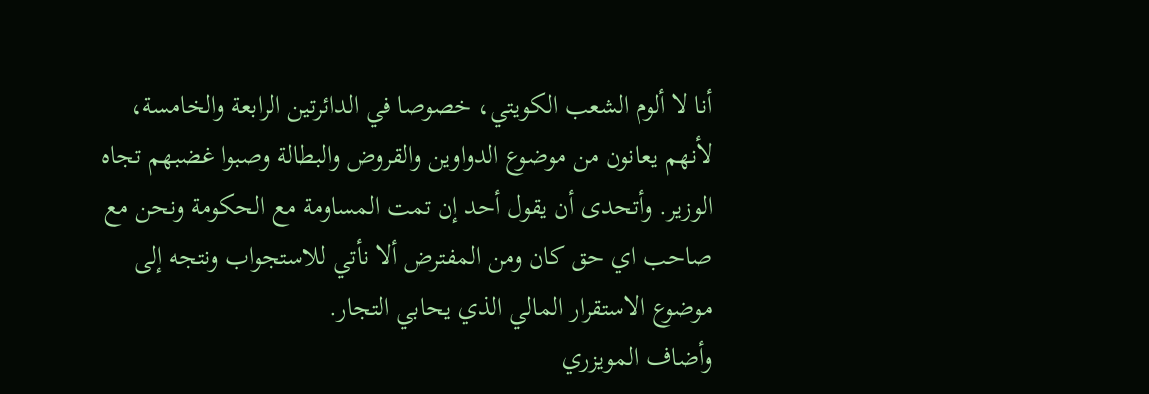أنا لا ألوم الشعب الكويتي، خصوصا في الدائرتين الرابعة والخامسة، لأنهم يعانون من موضوع الدواوين والقروض والبطالة وصبوا غضبهم تجاه الوزير. وأتحدى أن يقول أحد إن تمت المساومة مع الحكومة ونحن مع صاحب اي حق كان ومن المفترض ألا نأتي للاستجواب ونتجه إلى موضوع الاستقرار المالي الذي يحابي التجار.
وأضاف المويزري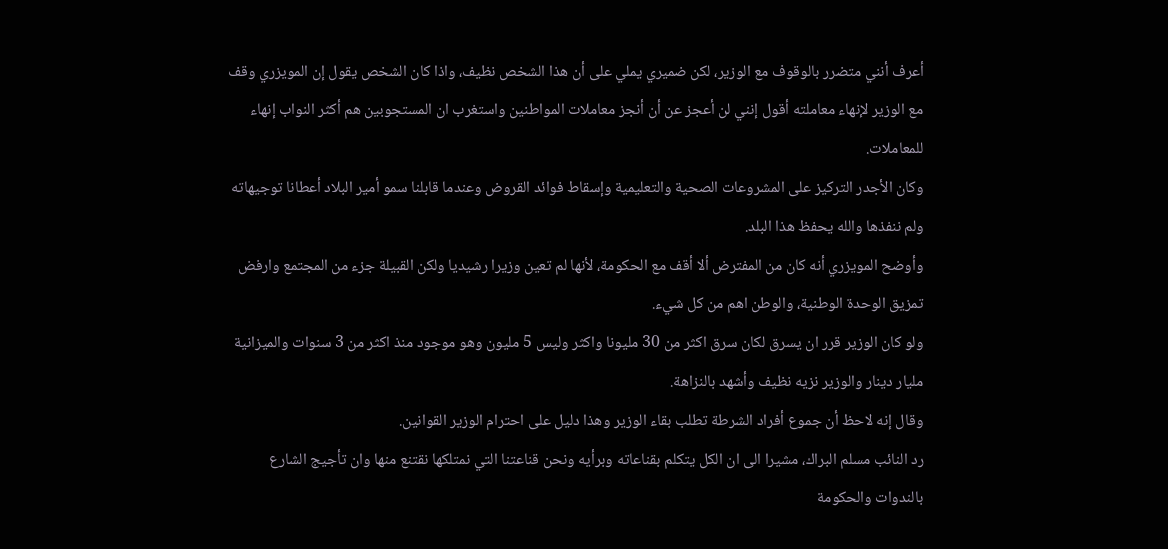أعرف أنني متضرر بالوقوف مع الوزير، لكن ضميري يملي على أن هذا الشخص نظيف، واذا كان الشخص يقول إن المويزري وقف مع الوزير لإنهاء معاملته أقول إنني لن أعجز عن أن أنجز معاملات المواطنين واستغرب ان المستجوبين هم أكثر النواب إنهاء للمعاملات.
وكان الأجدر التركيز على المشروعات الصحية والتعليمية وإسقاط فوائد القروض وعندما قابلنا سمو أمير البلاد أعطانا توجيهاته ولم ننفذها والله يحفظ هذا البلد.
وأوضح المويزري أنه كان من المفترض ألا أقف مع الحكومة، لأنها لم تعين وزيرا رشيديا ولكن القبيلة جزء من المجتمع وارفض تمزيق الوحدة الوطنية، والوطن اهم من كل شيء.
ولو كان الوزير قرر ان يسرق لكان سرق اكثر من 30 مليونا واكثر وليس 5 مليون وهو موجود منذ اكثر من 3 سنوات والميزانية مليار دينار والوزير نزيه نظيف وأشهد بالنزاهة.
وقال إنه لاحظ أن جموع أفراد الشرطة تطلب بقاء الوزير وهذا دليل على احترام الوزير القوانين.
رد النائب مسلم البراك، مشيرا الى ان الكل يتكلم بقناعاته وبرأيه ونحن قناعتنا التي نمتلكها نقتنع منها وان تأجيج الشارع بالندوات والحكومة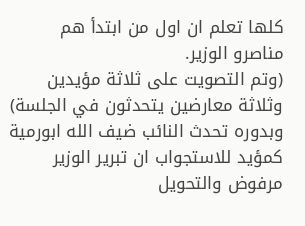كلها تعلم ان اول من ابتدأ هم مناصرو الوزير.
(وتم التصويت على ثلاثة مؤيدين وثلاثة معارضين يتحدثون في الجلسة)
وبدوره تحدث النائب ضيف الله ابورمية كمؤيد للاستجواب ان تبرير الوزير مرفوض والتحويل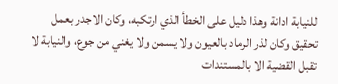للنيابة ادانة وهذا دليل على الخطأ الذي ارتكبه، وكان الاجدر بعمل تحقيق وكان لذر الرماد بالعيون ولا يسمن ولا يغني من جوع، والنيابة لا تقبل القضية الا بالمستندات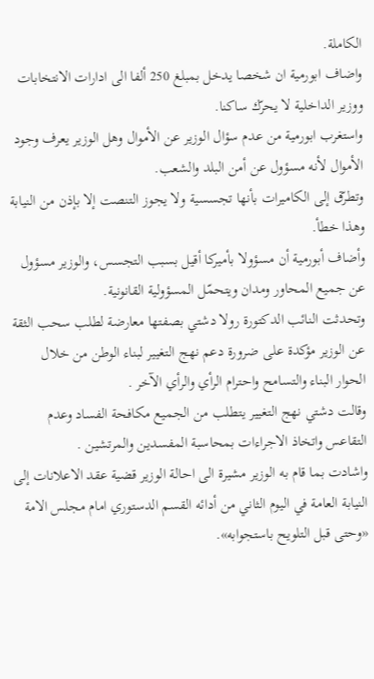الكاملة.
واضاف ابورمية ان شخصا يدخل بمبلغ 250 ألفا الى ادارات الانتخابات ووزير الداخلية لا يحرّك ساكنا.
واستغرب ابورمية من عدم سؤال الوزير عن الأموال وهل الوزير يعرف وجود الأموال لأنه مسؤول عن أمن البلد والشعب.
وتطرّق إلى الكاميرات بأنها تجسسية ولا يجوز التنصت إلا بإذن من النيابة وهذا خطأ.
وأضاف أبورمية أن مسؤولا بأميركا أقيل بسبب التجسس، والوزير مسؤول عن جميع المحاور ومدان ويتحمّل المسؤولية القانونية.
وتحدثت النائب الدكتورة رولا دشتي بصفتها معارضة لطلب سحب الثقة عن الوزير مؤكدة على ضرورة دعم نهج التغيير لبناء الوطن من خلال الحوار البناء والتسامح واحترام الرأي والرأي الآخر .
وقالت دشتي نهج التغيير يتطلب من الجميع مكافحة الفساد وعدم التقاعس واتخاذ الاجراءات بمحاسبة المفسدين والمرتشين .
واشادت بما قام به الوزير مشيرة الى احالة الوزير قضية عقد الاعلانات إلى النيابة العامة في اليوم الثاني من أدائه القسم الدستوري امام مجلس الامة «وحتى قبل التلويح باستجوابه».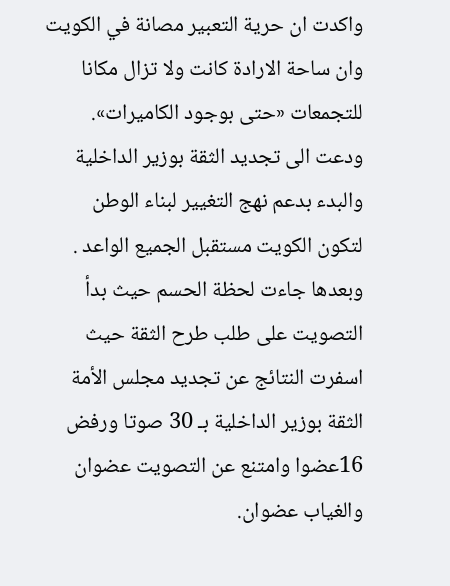واكدت ان حرية التعبير مصانة في الكويت وان ساحة الارادة كانت ولا تزال مكانا للتجمعات «حتى بوجود الكاميرات».
ودعت الى تجديد الثقة بوزير الداخلية والبدء بدعم نهج التغيير لبناء الوطن لتكون الكويت مستقبل الجميع الواعد .
وبعدها جاءت لحظة الحسم حيث بدأ التصويت على طلب طرح الثقة حيث اسفرت النتائج عن تجديد مجلس الأمة الثقة بوزير الداخلية بـ 30 صوتا ورفض 16عضوا وامتنع عن التصويت عضوان والغياب عضوان.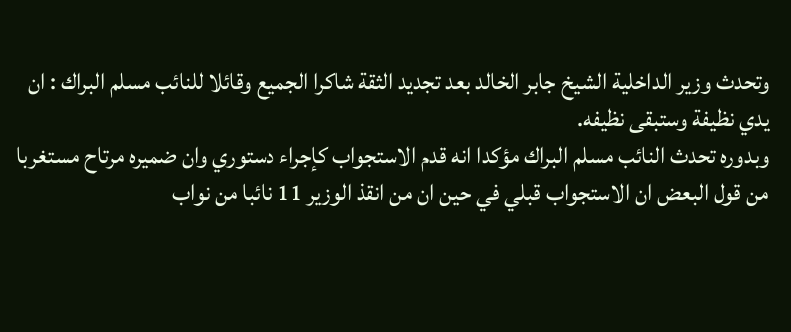وتحدث وزير الداخلية الشيخ جابر الخالد بعد تجديد الثقة شاكرا الجميع وقائلا للنائب مسلم البراك : ان يدي نظيفة وستبقى نظيفه.
وبدوره تحدث النائب مسلم البراك مؤكدا انه قدم الاستجواب كإجراء دستوري وان ضميره مرتاح مستغربا من قول البعض ان الاستجواب قبلي في حين ان من انقذ الوزير 11 نائبا من نواب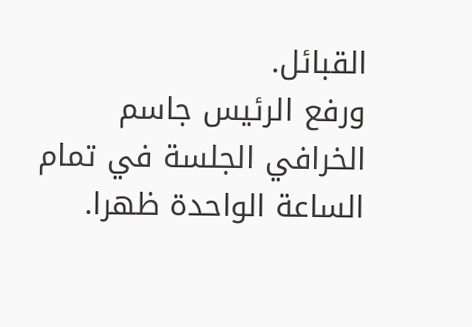القبائل.
ورفع الرئيس جاسم الخرافي الجلسة في تمام الساعة الواحدة ظهرا.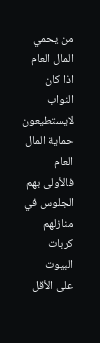من يحمي المال العام
اذا كان النواب لايستطيعون حماية المال العام
فالأولى بهم
الجلوس في منازلهم كربات البيوت
على الأقل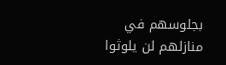بجلوسهم في منازلهم لن يلوثوا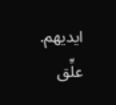ايديهم.
علِّق